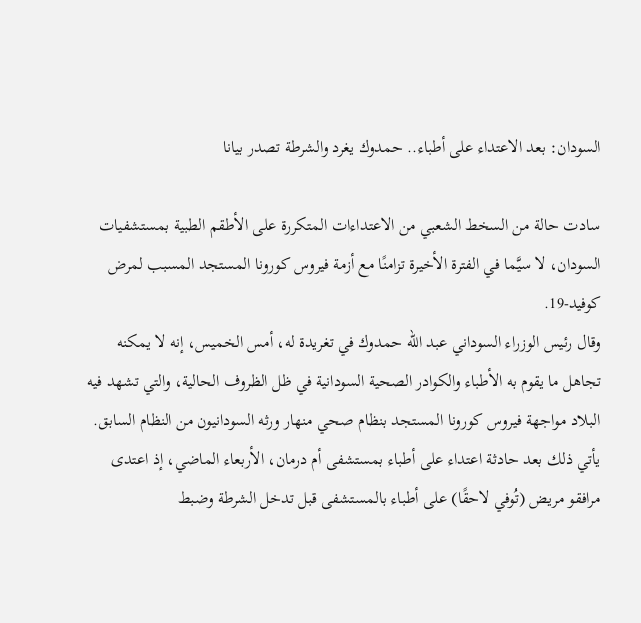السودان: بعد الاعتداء على أطباء.. حمدوك يغرد والشرطة تصدر بيانا

سادت حالة من السخط الشعبي من الاعتداءات المتكررة على الأطقم الطبية بمستشفيات السودان، لا سيَّما في الفترة الأخيرة تزامنًا مع أزمة فيروس كورونا المستجد المسبب لمرض كوفيد-19.
وقال رئيس الوزراء السوداني عبد الله حمدوك في تغريدة له، أمس الخميس، إنه لا يمكنه تجاهل ما يقوم به الأطباء والكوادر الصحية السودانية في ظل الظروف الحالية، والتي تشهد فيه البلاد مواجهة فيروس كورونا المستجد بنظام صحي منهار ورثه السودانيون من النظام السابق.
يأتي ذلك بعد حادثة اعتداء على أطباء بمستشفى أم درمان، الأربعاء الماضي، إذ اعتدى مرافقو مريض (تُوفي لاحقًا) على أطباء بالمستشفى قبل تدخل الشرطة وضبط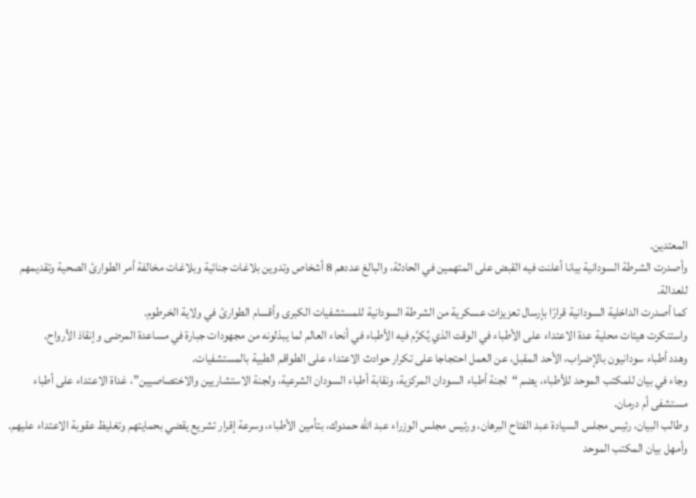المعتدين.
وأصدرت الشرطة السودانية بيانا أعلنت فيه القبض على المتهمين في الحادثة، والبالغ عددهم 8 أشخاص وتدوين بلاغات جنائية وبلاغات مخالفة أمر الطوارئ الصحية وتقديمهم للعدالة.
كما أصدرت الداخلية السودانية قرارًا بإرسال تعزيزات عسكرية من الشرطة السودانية للمستشفيات الكبرى وأقسام الطوارئ في ولاية الخرطوم.
واستنكرت هيئات محلية عدة الاعتداء على الأطباء في الوقت الذي يُكرَّم فيه الأطباء في أنحاء العالم لما يبذلونه من مجهودات جبارة في مساعدة المرضى وإنقاذ الأرواح.
وهدد أطباء سودانيون بالإضراب، الأحد المقبل، عن العمل احتجاجا على تكرار حوادث الاعتداء على الطواقم الطبية بالمستشفيات.
وجاء في بيان للمكتب الموحد للأطباء، يضم “لجنة أطباء السودان المركزية، ونقابة أطباء السودان الشرعية، ولجنة الاستشاريين والاختصاصيين”، غداة الاعتداء على أطباء مستشفى أم درمان.
وطالب البيان، رئيس مجلس السيادة عبد الفتاح البرهان، ورئيس مجلس الوزراء عبد الله حمدوك، بتأمين الأطباء، وسرعة إقرار تشريع يقضي بحمايتهم وتغليظ عقوبة الاعتداء عليهم.
وأمهل بيان المكتب الموحد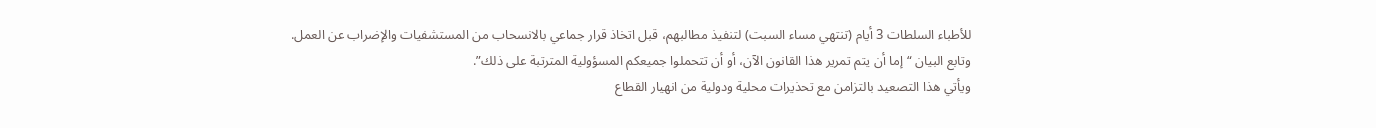للأطباء السلطات 3 أيام (تنتهي مساء السبت) لتنفيذ مطالبهم، قبل اتخاذ قرار جماعي بالانسحاب من المستشفيات والإضراب عن العمل.
وتابع البيان “إما أن يتم تمرير هذا القانون الآن، أو أن تتحملوا جميعكم المسؤولية المترتبة على ذلك”.
ويأتي هذا التصعيد بالتزامن مع تحذيرات محلية ودولية من انهيار القطاع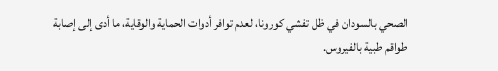الصحي بالسودان في ظل تفشي كورونا، لعدم توافر أدوات الحماية والوقاية، ما أدى إلى إصابة طواقم طبية بالفيروس.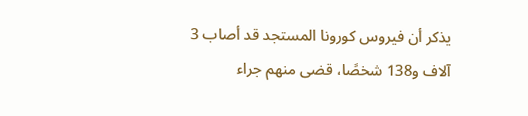يذكر أن فيروس كورونا المستجد قد أصاب 3 آلاف و138 شخصًا، قضى منهم جراء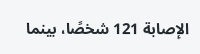الإصابة 121 شخصًا، بينما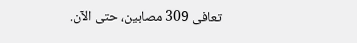تعافى 309 مصابين، حتى الآن.